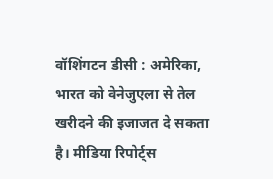वॉशिंगटन डीसी : अमेरिका, भारत को वेनेजुएला से तेल खरीदने की इजाजत दे सकता है। मीडिया रिपोर्ट्स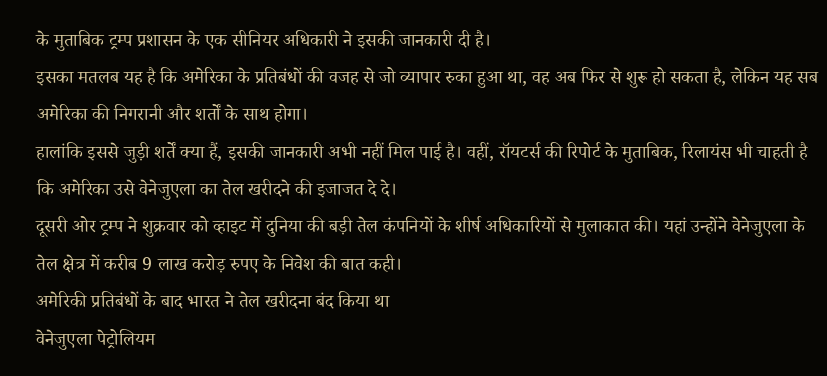के मुताबिक ट्रम्प प्रशासन के एक सीनियर अधिकारी ने इसकी जानकारी दी है।
इसका मतलब यह है कि अमेरिका के प्रतिबंधों की वजह से जो व्यापार रुका हुआ था, वह अब फिर से शुरू हो सकता है, लेकिन यह सब अमेरिका की निगरानी और शर्तों के साथ होगा।
हालांकि इससे जुड़ी शर्तें क्या हैं, इसकी जानकारी अभी नहीं मिल पाई है। वहीं, रॉयटर्स की रिपोर्ट के मुताबिक, रिलायंस भी चाहती है कि अमेरिका उसे वेनेजुएला का तेल खरीदने की इजाजत दे दे।
दूसरी ओर ट्रम्प ने शुक्रवार को व्हाइट में दुनिया की बड़ी तेल कंपनियों के शीर्ष अधिकारियों से मुलाकात की। यहां उन्होंने वेनेजुएला के तेल क्षेत्र में करीब 9 लाख करोड़ रुपए के निवेश की बात कही।
अमेरिकी प्रतिबंधों के बाद भारत ने तेल खरीदना बंद किया था
वेनेजुएला पेट्रोलियम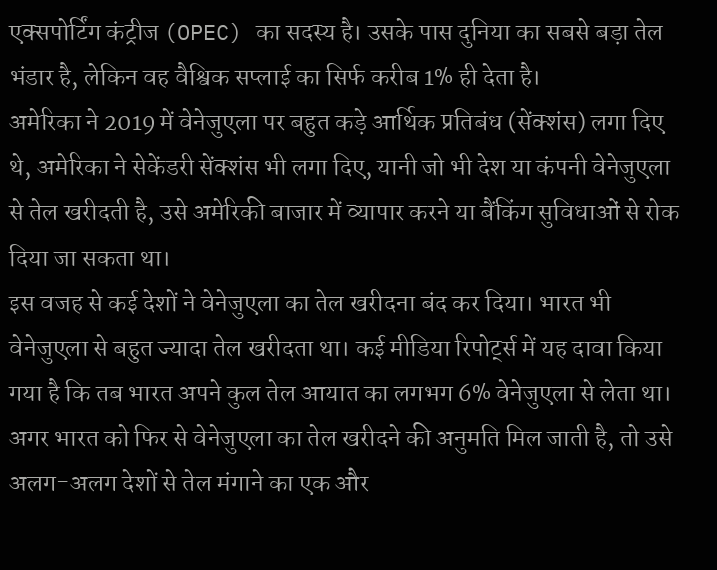एक्सपोर्टिंग कंट्रीज (OPEC) का सदस्य है। उसके पास दुनिया का सबसे बड़ा तेल भंडार है, लेकिन वह वैश्विक सप्लाई का सिर्फ करीब 1% ही देता है।
अमेरिका ने 2019 में वेनेजुएला पर बहुत कड़े आर्थिक प्रतिबंध (सेंक्शंस) लगा दिए थे, अमेरिका ने सेकेंडरी सेंक्शंस भी लगा दिए, यानी जो भी देश या कंपनी वेनेजुएला से तेल खरीदती है, उसे अमेरिकी बाजार में व्यापार करने या बैंकिंग सुविधाओं से रोक दिया जा सकता था।
इस वजह से कई देशों ने वेनेजुएला का तेल खरीदना बंद कर दिया। भारत भी वेनेजुएला से बहुत ज्यादा तेल खरीदता था। कई मीडिया रिपोर्ट्स में यह दावा किया गया है कि तब भारत अपने कुल तेल आयात का लगभग 6% वेनेजुएला से लेता था।
अगर भारत को फिर से वेनेजुएला का तेल खरीदने की अनुमति मिल जाती है, तो उसे अलग-अलग देशों से तेल मंगाने का एक और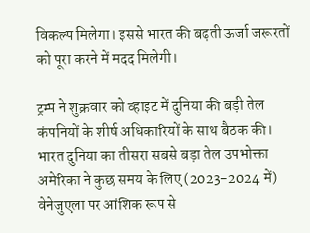विकल्प मिलेगा। इससे भारत की बढ़ती ऊर्जा जरूरतों को पूरा करने में मदद मिलेगी।

ट्रम्प ने शुक्रवार को व्हाइट में दुनिया की बड़ी तेल कंपनियों के शीर्ष अधिकारियों के साथ बैठक की।
भारत दुनिया का तीसरा सबसे बड़ा तेल उपभोक्ता
अमेरिका ने कुछ समय के लिए (2023-2024 में) वेनेजुएला पर आंशिक रूप से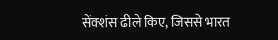सेंक्शंस ढीले किए, जिससे भारत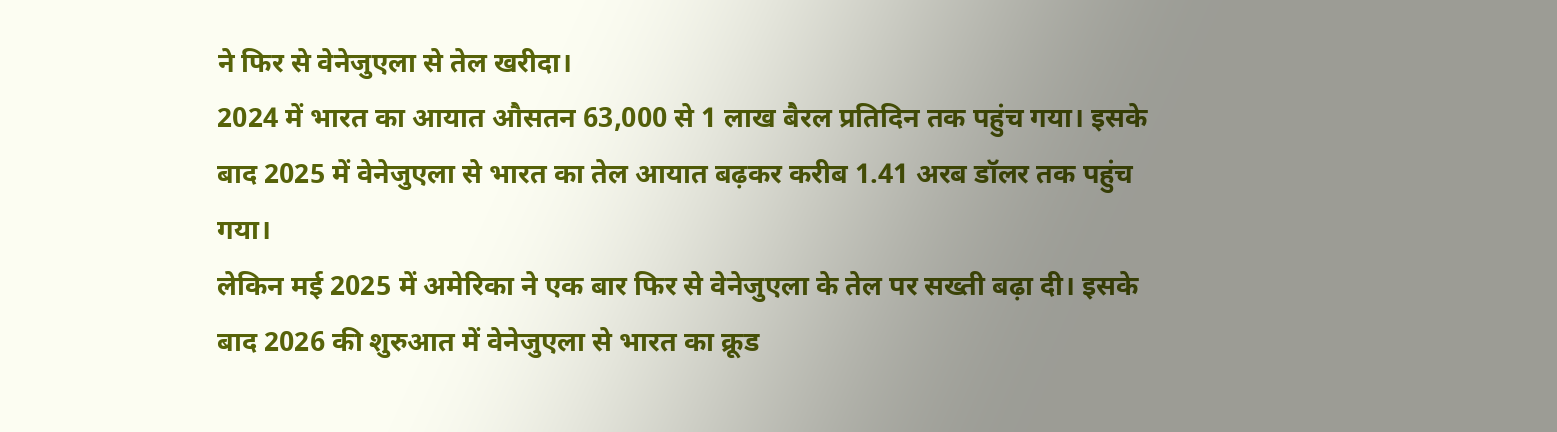ने फिर से वेनेजुएला से तेल खरीदा।
2024 में भारत का आयात औसतन 63,000 से 1 लाख बैरल प्रतिदिन तक पहुंच गया। इसके बाद 2025 में वेनेजुएला से भारत का तेल आयात बढ़कर करीब 1.41 अरब डॉलर तक पहुंच गया।
लेकिन मई 2025 में अमेरिका ने एक बार फिर से वेनेजुएला के तेल पर सख्ती बढ़ा दी। इसके बाद 2026 की शुरुआत में वेनेजुएला से भारत का क्रूड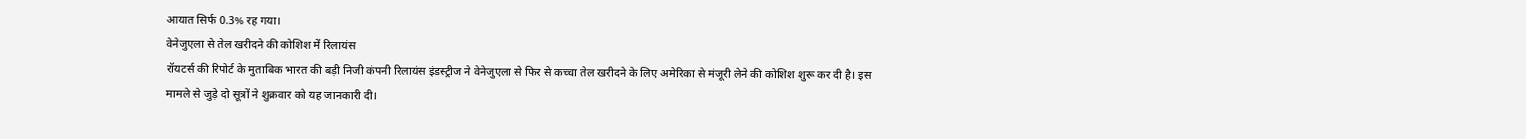आयात सिर्फ 0.3% रह गया।
वेनेजुएला से तेल खरीदने की कोशिश में रिलायंस
रॉयटर्स की रिपोर्ट के मुताबिक भारत की बड़ी निजी कंपनी रिलायंस इंडस्ट्रीज ने वेनेजुएला से फिर से कच्चा तेल खरीदने के लिए अमेरिका से मंजूरी लेने की कोशिश शुरू कर दी है। इस मामले से जुड़े दो सूत्रों ने शुक्रवार को यह जानकारी दी।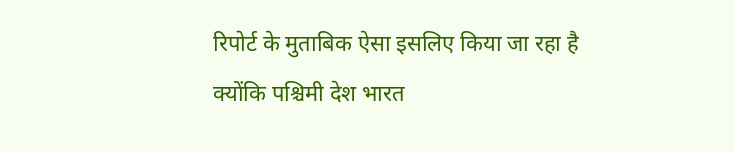रिपोर्ट के मुताबिक ऐसा इसलिए किया जा रहा है क्योंकि पश्चिमी देश भारत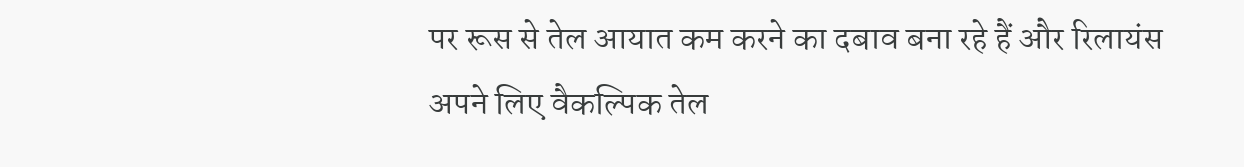पर रूस से तेल आयात कम करने का दबाव बना रहे हैं और रिलायंस अपने लिए वैकल्पिक तेल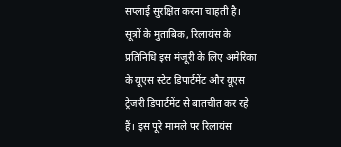सप्लाई सुरक्षित करना चाहती है।
सूत्रों के मुताबिक, रिलायंस के प्रतिनिधि इस मंजूरी के लिए अमेरिका के यूएस स्टेट डिपार्टमेंट और यूएस ट्रेजरी डिपार्टमेंट से बातचीत कर रहे हैं। इस पूरे मामले पर रिलायंस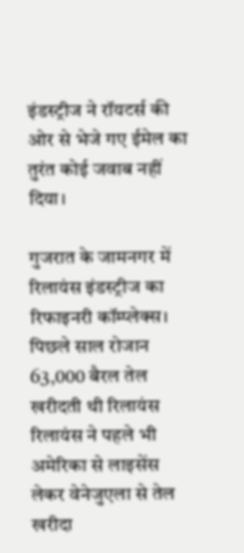इंडस्ट्रीज ने रॉयटर्स की ओर से भेजे गए ईमेल का तुरंत कोई जवाब नहीं दिया।

गुजरात के जामनगर में रिलायंस इंडस्ट्रीज का रिफाइनरी कॉम्प्लेक्स।
पिछले साल रोजान 63,000 बैरल तेल खरीदती थी रिलायंस
रिलायंस ने पहले भी अमेरिका से लाइसेंस लेकर वेनेजुएला से तेल खरीदा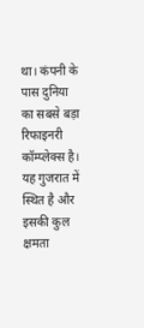था। कंपनी के पास दुनिया का सबसे बड़ा रिफाइनरी कॉम्प्लेक्स है। यह गुजरात में स्थित है और इसकी कुल क्षमता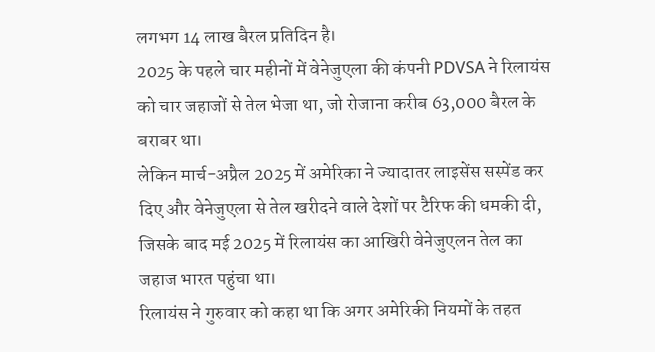लगभग 14 लाख बैरल प्रतिदिन है।
2025 के पहले चार महीनों में वेनेजुएला की कंपनी PDVSA ने रिलायंस को चार जहाजों से तेल भेजा था, जो रोजाना करीब 63,000 बैरल के बराबर था।
लेकिन मार्च-अप्रैल 2025 में अमेरिका ने ज्यादातर लाइसेंस सस्पेंड कर दिए और वेनेजुएला से तेल खरीदने वाले देशों पर टैरिफ की धमकी दी, जिसके बाद मई 2025 में रिलायंस का आखिरी वेनेजुएलन तेल का जहाज भारत पहुंचा था।
रिलायंस ने गुरुवार को कहा था कि अगर अमेरिकी नियमों के तहत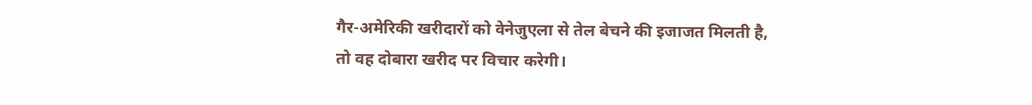गैर-अमेरिकी खरीदारों को वेनेजुएला से तेल बेचने की इजाजत मिलती है, तो वह दोबारा खरीद पर विचार करेगी।